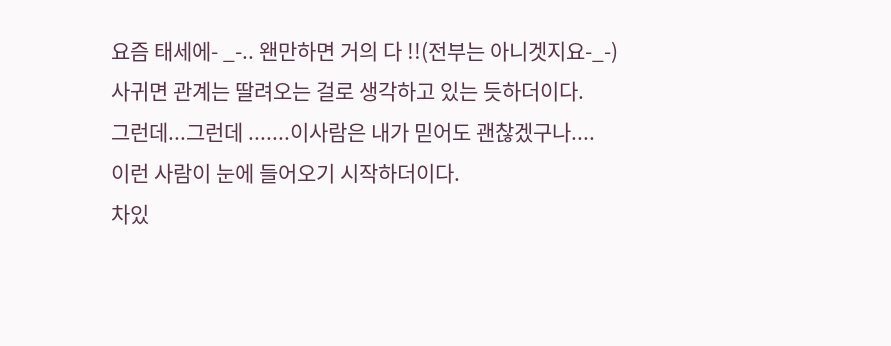요즘 태세에- _-.. 왠만하면 거의 다 !!(전부는 아니겟지요-_-)
사귀면 관계는 딸려오는 걸로 생각하고 있는 듯하더이다.
그런데...그런데 .......이사람은 내가 믿어도 괜찮겠구나....
이런 사람이 눈에 들어오기 시작하더이다.
차있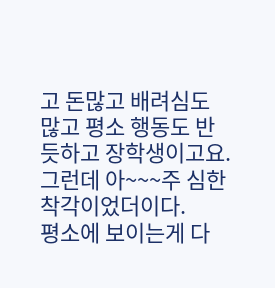고 돈많고 배려심도 많고 평소 행동도 반듯하고 장학생이고요.
그런데 아~~~주 심한 착각이었더이다.
평소에 보이는게 다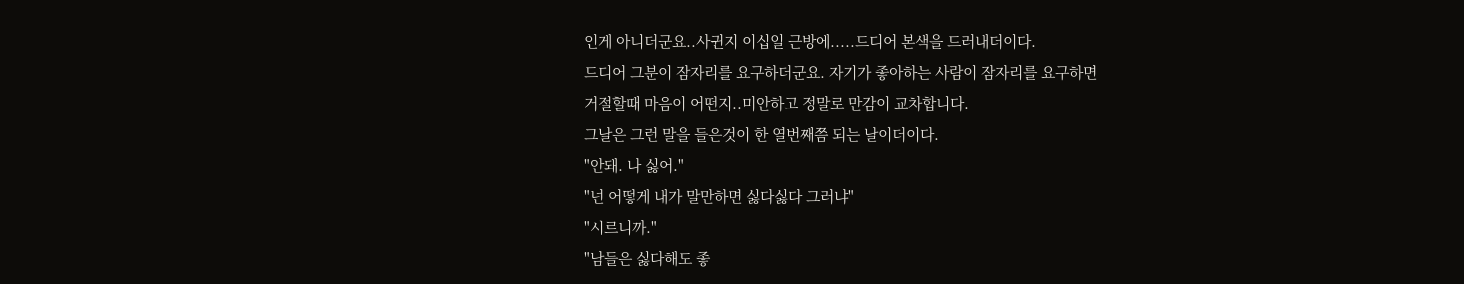인게 아니더군요..사귄지 이십일 근방에.....드디어 본색을 드러내더이다.
드디어 그분이 잠자리를 요구하더군요. 자기가 좋아하는 사람이 잠자리를 요구하면
거절할때 마음이 어떤지..미안하고 정말로 만감이 교차합니다.
그날은 그런 말을 들은것이 한 열번째쯤 되는 날이더이다.
"안돼. 나 싫어."
"넌 어떻게 내가 말만하면 싫다싫다 그러냐"
"시르니까."
"남들은 싫다해도 좋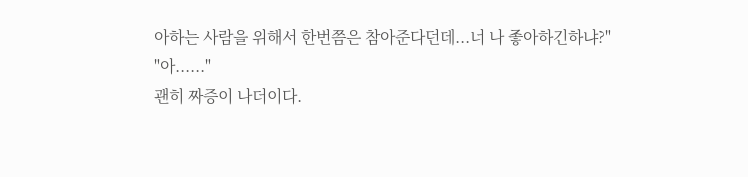아하는 사람을 위해서 한번쯤은 참아준다던데...너 나 좋아하긴하냐?"
"아......"
괜히 짜증이 나더이다.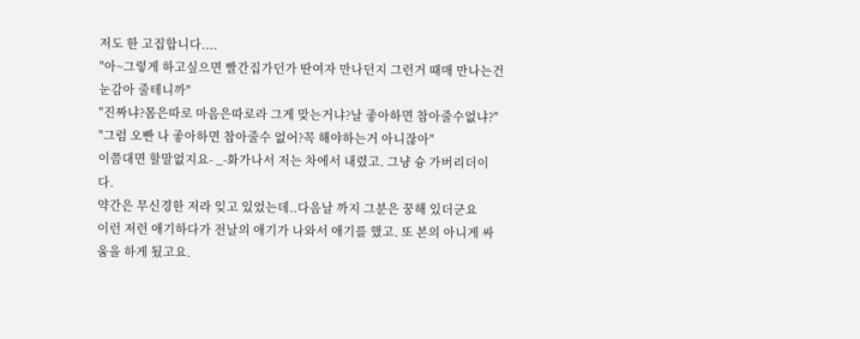저도 한 고집합니다....
"아~그렇게 하고싶으면 빨간집가던가 딴여자 만나던지 그런거 때매 만나는건 눈감아 줄테니까"
"진짜냐?몸은따로 마음은따로라 그게 맞는거냐?날 좋아하면 참아줄수없냐?"
"그럼 오빤 나 좋아하면 참아줄수 없어?꼭 해야하는거 아니잖아"
이쯤대면 할말없지요- _-화가나서 저는 차에서 내렸고. 그냥 슝 가버리더이다.
약간은 무신경한 저라 잊고 있었는데..다음날 까지 그분은 꿍해 있더군요
이런 저런 애기하다가 전날의 애기가 나와서 애기를 했고. 또 본의 아니게 싸움을 하게 됬고요.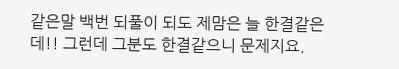같은말 백번 되풀이 되도 제맘은 늘 한결같은데!! 그런데 그분도 한결같으니 문제지요.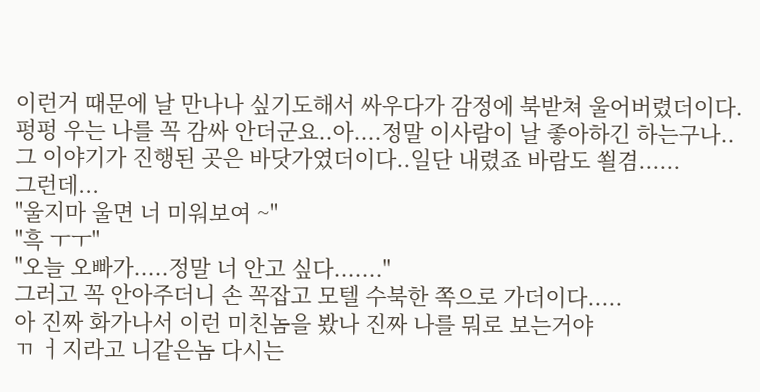이런거 때문에 날 만나나 싶기도해서 싸우다가 감정에 북받쳐 울어버렸더이다.
펑펑 우는 나를 꼭 감싸 안더군요..아....정말 이사람이 날 좋아하긴 하는구나..
그 이야기가 진행된 곳은 바닷가였더이다..일단 내렸죠 바람도 쐴겸......
그런데...
"울지마 울면 너 미워보여 ~"
"흑 ㅜㅜ"
"오늘 오빠가.....정말 너 안고 싶다......."
그러고 꼭 안아주더니 손 꼭잡고 모텔 수북한 쪽으로 가더이다.....
아 진짜 화가나서 이런 미친놈을 봤나 진짜 나를 뭐로 보는거야
ㄲ ㅓ지라고 니같은놈 다시는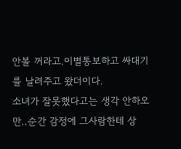안볼 꺼라고.이별통보하고 싸대기를 날려주고 왔더이다.
소녀가 잘못했다고는 생각 안하오만..순간 감정에 그사람한테 상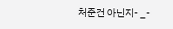처준건 아닌지- _-